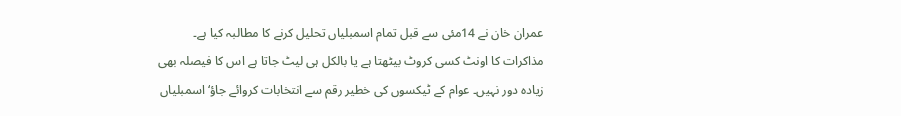عمران خان نے 14مئی سے قبل تمام اسمبلیاں تحلیل کرنے کا مطالبہ کیا ہے۔ مذاکرات کا اونٹ کسی کروٹ بیٹھتا ہے یا بالکل ہی لیٹ جاتا ہے اس کا فیصلہ بھی زیادہ دور نہیں۔ عوام کے ٹیکسوں کی خطیر رقم سے انتخابات کروائے جاؤ‘ اسمبلیاں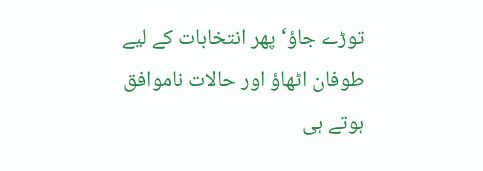توڑے جاؤ‘ پھر انتخابات کے لیے طوفان اٹھاؤ اور حالات ناموافق ہوتے ہی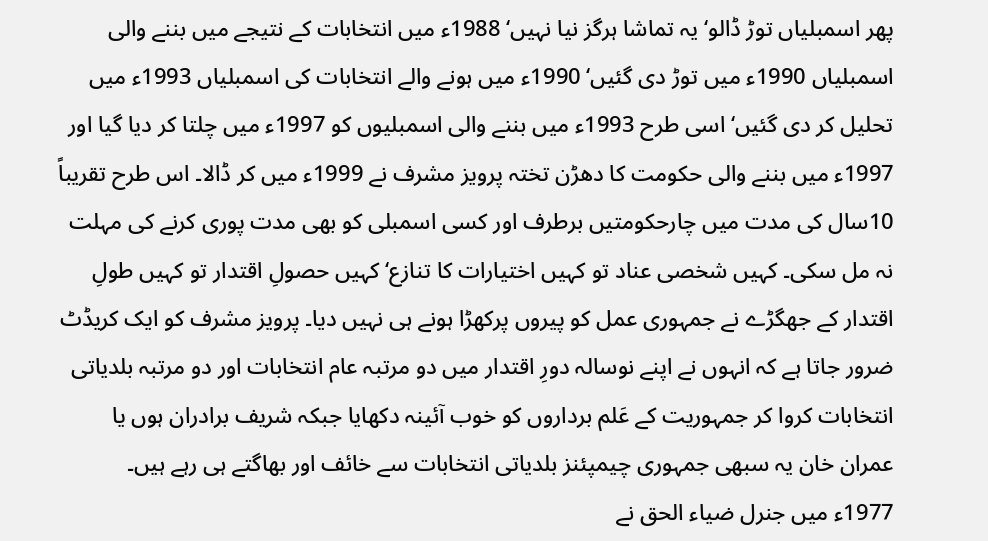پھر اسمبلیاں توڑ ڈالو‘ یہ تماشا ہرگز نیا نہیں‘ 1988ء میں انتخابات کے نتیجے میں بننے والی اسمبلیاں 1990ء میں توڑ دی گئیں‘ 1990ء میں ہونے والے انتخابات کی اسمبلیاں 1993ء میں تحلیل کر دی گئیں‘ اسی طرح 1993ء میں بننے والی اسمبلیوں کو 1997ء میں چلتا کر دیا گیا اور 1997ء میں بننے والی حکومت کا دھڑن تختہ پرویز مشرف نے 1999ء میں کر ڈالا۔ اس طرح تقریباً 10سال کی مدت میں چارحکومتیں برطرف اور کسی اسمبلی کو بھی مدت پوری کرنے کی مہلت نہ مل سکی۔ کہیں شخصی عناد تو کہیں اختیارات کا تنازع‘ کہیں حصولِ اقتدار تو کہیں طولِ اقتدار کے جھگڑے نے جمہوری عمل کو پیروں پرکھڑا ہونے ہی نہیں دیا۔ پرویز مشرف کو ایک کریڈٹ ضرور جاتا ہے کہ انہوں نے اپنے نوسالہ دورِ اقتدار میں دو مرتبہ عام انتخابات اور دو مرتبہ بلدیاتی انتخابات کروا کر جمہوریت کے عَلم برداروں کو خوب آئینہ دکھایا جبکہ شریف برادران ہوں یا عمران خان یہ سبھی جمہوری چیمپئنز بلدیاتی انتخابات سے خائف اور بھاگتے ہی رہے ہیں۔
1977ء میں جنرل ضیاء الحق نے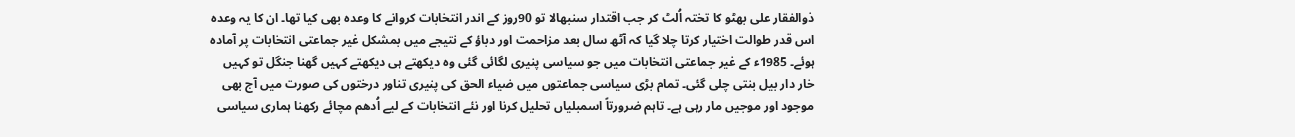ذوالفقار علی بھٹو کا تختہ اُلٹ کر جب اقتدار سنبھالا تو 90روز کے اندر انتخابات کروانے کا وعدہ بھی کیا تھا۔ ان کا یہ وعدہ اس قدر طوالت اختیار کرتا چلا گیا کہ آٹھ سال بعد مزاحمت اور دباؤ کے نتیجے میں بمشکل غیر جماعتی انتخابات پر آمادہ ہوئے۔ 1985ء کے غیر جماعتی انتخابات میں جو سیاسی پنیری لگائی گئی وہ دیکھتے ہی دیکھتے کہیں گھنا جنگل تو کہیں خار دار بیل بنتی چلی گئی۔ تمام بڑی سیاسی جماعتوں میں ضیاء الحق کی پنیری تناور درختوں کی صورت میں آج بھی موجود اور موجیں مار رہی ہے۔ تاہم ضرورتاً اسمبلیاں تحلیل کرنا اور نئے انتخابات کے لیے اُدھم مچائے رکھنا ہماری سیاسی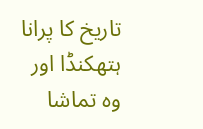تاریخ کا پرانا ہتھکنڈا اور وہ تماشا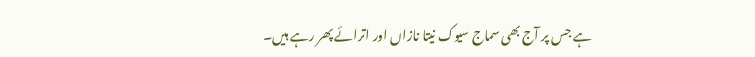ہے جس پر آج بھی سماج سیوک نیتا نازاں اور اترائے پھر رہے ہیں۔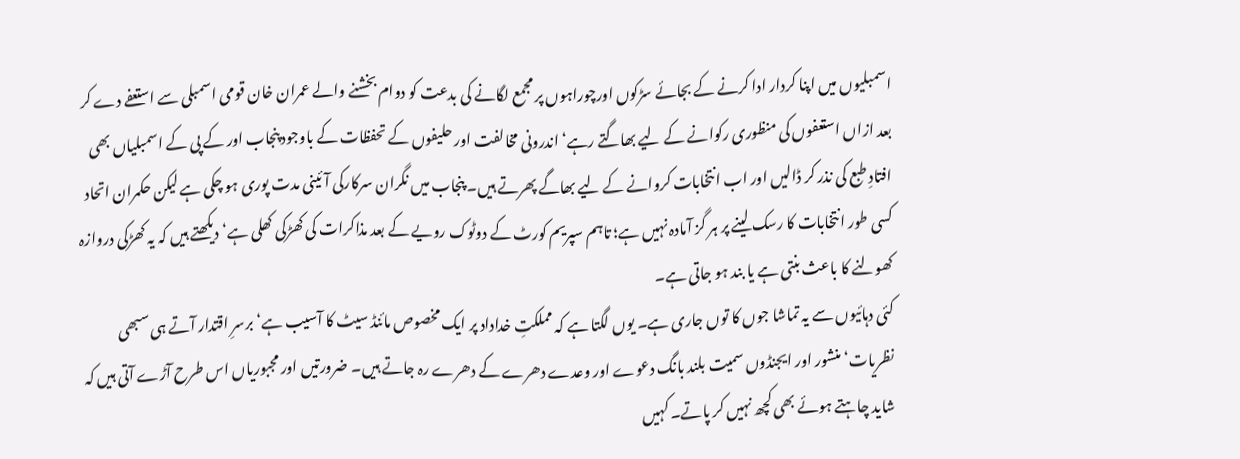اسمبلیوں میں اپنا کردار ادا کرنے کے بجائے سڑکوں اورچوراہوں پر مجمع لگانے کی بدعت کو دوام بخشنے والے عمران خان قومی اسمبلی سے استعفے دے کر بعد ازاں استعفوں کی منظوری رکوانے کے لیے بھاگتے رہے‘ اندرونی مخالفت اور حلیفوں کے تحفظات کے باوجود پنجاب اور کے پی کے اسمبلیاں بھی افتادِ طبع کی نذر کر ڈالیں اور اب انتخابات کروانے کے لیے بھاگے پھرتے ہیں۔ پنجاب میں نگران سرکارکی آئینی مدت پوری ہو چکی ہے لیکن حکمران اتحاد کسی طور انتخابات کا رسک لینے پر ہر گز آمادہ نہیں ہے؛ تاہم سپریم کورٹ کے دوٹوک رویے کے بعد مذاکرات کی کھڑکی کھلی ہے‘ دیکھتے ہیں کہ یہ کھڑکی دروازہ کھولنے کا باعث بنتی ہے یا بند ہو جاتی ہے۔
کئی دہائیوں سے یہ تماشا جوں کا توں جاری ہے۔ یوں لگتا ہے کہ مملکتِ خداداد پر ایک مخصوص مائنڈ سیٹ کا آسیب ہے‘ برسرِ اقتدار آتے ہی سبھی نظریات‘ منشور اور ایجنڈوں سمیت بلند بانگ دعوے اور وعدے دھرے کے دھرے رہ جاتے ہیں۔ ضرورتیں اور مجبوریاں اس طرح آڑے آتی ہیں کہ شاید چاہتے ہوئے بھی کچھ نہیں کر پاتے۔ کہیں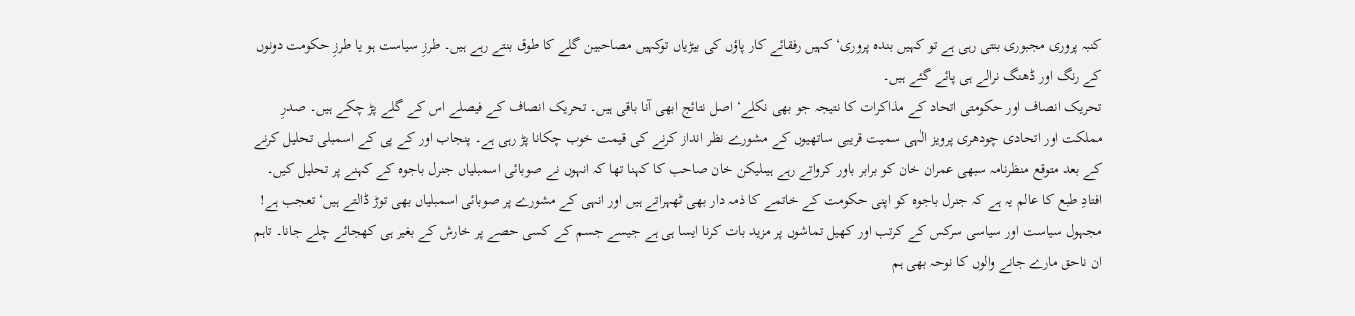کنبہ پروری مجبوری بنتی رہی ہے تو کہیں بندہ پروری‘ کہیں رفقائے کار پاؤں کی بیڑیاں توکہیں مصاحبین گلے کا طوق بنتے رہے ہیں۔ طرزِ سیاست ہو یا طرزِ حکومت دونوں کے رنگ اور ڈھنگ نرالے ہی پائے گئے ہیں۔
تحریک انصاف اور حکومتی اتحاد کے مذاکرات کا نتیجہ جو بھی نکلے‘ اصل نتائج ابھی آنا باقی ہیں۔ تحریک انصاف کے فیصلے اس کے گلے پڑ چکے ہیں۔ صدرِ مملکت اور اتحادی چودھری پرویز الٰہی سمیت قریبی ساتھیوں کے مشورے نظر انداز کرنے کی قیمت خوب چکانا پڑ رہی ہے۔ پنجاب اور کے پی کے اسمبلی تحلیل کرنے کے بعد متوقع منظرنامہ سبھی عمران خان کو برابر باور کرواتے رہے ہیںلیکن خان صاحب کا کہنا تھا کہ انہوں نے صوبائی اسمبلیاں جنرل باجوہ کے کہنے پر تحلیل کیں۔ افتادِ طبع کا عالم یہ ہے کہ جنرل باجوہ کو اپنی حکومت کے خاتمے کا ذمہ دار بھی ٹھہراتے ہیں اور انہی کے مشورے پر صوبائی اسمبلیاں بھی توڑ ڈالتے ہیں‘ تعجب ہے!
مجہول سیاست اور سیاسی سرکس کے کرتب اور کھیل تماشوں پر مزید بات کرنا ایسا ہی ہے جیسے جسم کے کسی حصے پر خارش کے بغیر ہی کھجائے چلے جانا۔ تاہم ان ناحق مارے جانے والوں کا نوحہ بھی ہم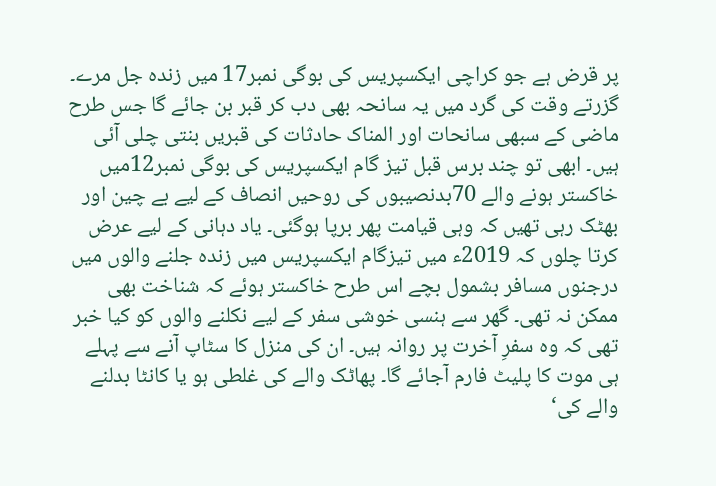پر قرض ہے جو کراچی ایکسپریس کی بوگی نمبر17 میں زندہ جل مرے۔ گزرتے وقت کی گرد میں یہ سانحہ بھی دب کر قبر بن جائے گا جس طرح ماضی کے سبھی سانحات اور المناک حادثات کی قبریں بنتی چلی آئی ہیں۔ ابھی تو چند برس قبل تیز گام ایکسپریس کی بوگی نمبر12میں خاکستر ہونے والے 70بدنصیبوں کی روحیں انصاف کے لیے بے چین اور بھٹک رہی تھیں کہ وہی قیامت پھر برپا ہوگئی۔ یاد دہانی کے لیے عرض کرتا چلوں کہ 2019ء میں تیزگام ایکسپریس میں زندہ جلنے والوں میں درجنوں مسافر بشمول بچے اس طرح خاکستر ہوئے کہ شناخت بھی ممکن نہ تھی۔ گھر سے ہنسی خوشی سفر کے لیے نکلنے والوں کو کیا خبر تھی کہ وہ سفرِ آخرت پر روانہ ہیں۔ ان کی منزل کا سٹاپ آنے سے پہلے ہی موت کا پلیٹ فارم آجائے گا۔ پھاٹک والے کی غلطی ہو یا کانٹا بدلنے والے کی‘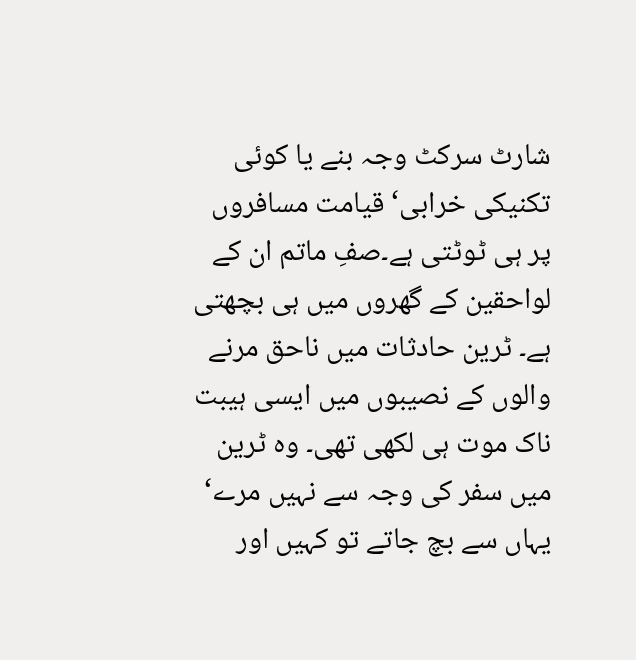شارٹ سرکٹ وجہ بنے یا کوئی تکنیکی خرابی‘ قیامت مسافروں پر ہی ٹوٹتی ہے۔صفِ ماتم ان کے لواحقین کے گھروں میں ہی بچھتی ہے۔ ٹرین حادثات میں ناحق مرنے والوں کے نصیبوں میں ایسی ہیبت ناک موت ہی لکھی تھی۔ وہ ٹرین میں سفر کی وجہ سے نہیں مرے‘ یہاں سے بچ جاتے تو کہیں اور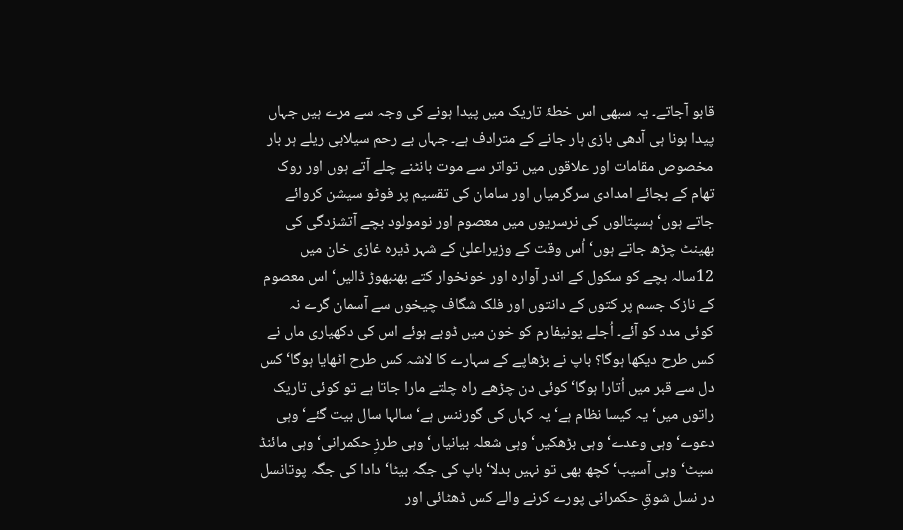قابو آجاتے۔ یہ سبھی اس خطۂ تاریک میں پیدا ہونے کی وجہ سے مرے ہیں جہاں پیدا ہونا ہی آدھی بازی ہار جانے کے مترادف ہے۔ جہاں بے رحم سیلابی ریلے ہر بار مخصوص مقامات اور علاقوں میں تواتر سے موت بانٹنے چلے آتے ہوں اور روک تھام کے بجائے امدادی سرگرمیاں اور سامان کی تقسیم پر فوٹو سیشن کروائے جاتے ہوں‘ ہسپتالوں کی نرسریوں میں معصوم اور نومولود بچے آتشزدگی کی بھینٹ چڑھ جاتے ہوں‘ اُس وقت کے وزیراعلیٰ کے شہر ڈیرہ غازی خان میں 12سالہ بچے کو سکول کے اندر آوارہ اور خونخوار کتے بھنبھوڑ ڈالیں‘ اس معصوم کے نازک جسم پر کتوں کے دانتوں اور فلک شگاف چیخوں سے آسمان گرے نہ کوئی مدد کو آئے۔ اُجلے یونیفارم کو خون میں ڈوبے ہوئے اس کی دکھیاری ماں نے کس طرح دیکھا ہوگا؟ باپ نے بڑھاپے کے سہارے کا لاشہ کس طرح اٹھایا ہوگا‘ کس دل سے قبر میں اُتارا ہوگا‘ کوئی دن چڑھے راہ چلتے مارا جاتا ہے تو کوئی تاریک راتوں میں‘ یہ کیسا نظام ہے‘ یہ کہاں کی گورننس ہے‘ سالہا سال بیت گئے‘ وہی دعوے‘ وہی وعدے‘ وہی بڑھکیں‘ وہی شعلہ بیانیاں‘ وہی طرزِ حکمرانی‘ وہی مائنڈ سیٹ‘ وہی آسیب‘ کچھ بھی تو نہیں بدلا‘ باپ کی جگہ بیٹا‘ دادا کی جگہ پوتانسل در نسل شوقِ حکمرانی پورے کرنے والے کس ڈھٹائی اور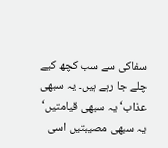سفاکی سے سب کچھ کیے چلے جا رہے ہیں۔ یہ سبھی عذاب‘ یہ سبھی قیامتیں‘ یہ سبھی مصیبتیں اسی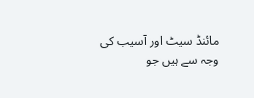مائنڈ سیٹ اور آسیب کی وجہ سے ہیں جو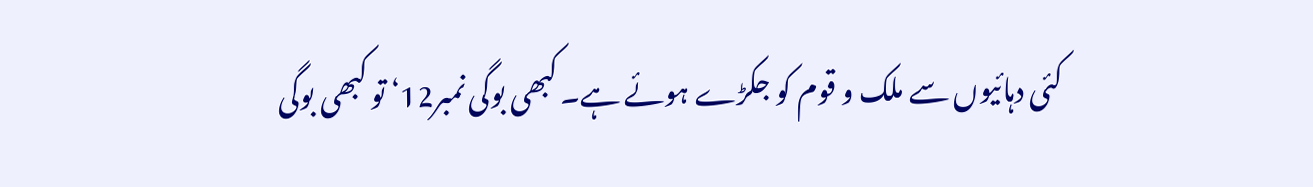کئی دہائیوں سے ملک و قوم کو جکڑے ہوئے ہے۔ کبھی بوگی نمبر12‘ تو کبھی بوگی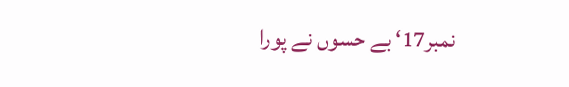نمبر17‘ بے حسوں نے پورا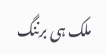ملک ہی برننگ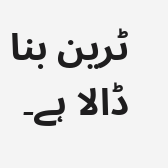ٹرین بنا ڈالا ہے۔